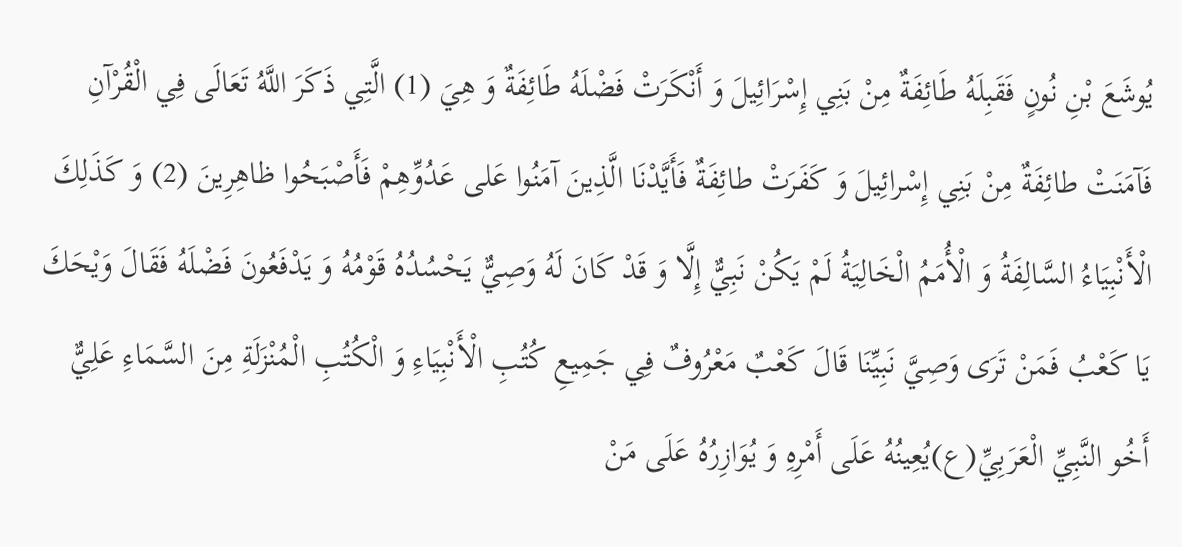يُوشَعَ بْنِ نُونٍ فَقَبِلَهُ طَائِفَةٌ مِنْ بَنِي إِسْرَائِيلَ وَ أَنْكَرَتْ فَضْلَهُ طَائِفَةٌ وَ هِيَ (1) الَّتِي ذَكَرَ اللَّهُ تَعَالَى فِي الْقُرْآنِ فَآمَنَتْ طائِفَةٌ مِنْ بَنِي إِسْرائِيلَ وَ كَفَرَتْ طائِفَةٌ فَأَيَّدْنَا الَّذِينَ آمَنُوا عَلى عَدُوِّهِمْ فَأَصْبَحُوا ظاهِرِينَ (2) وَ كَذَلِكَ الْأَنْبِيَاءُ السَّالِفَةُ وَ الْأُمَمُ الْخَالِيَةُ لَمْ يَكُنْ نَبِيٌّ إِلَّا وَ قَدْ كَانَ لَهُ وَصِيٌّ يَحْسُدُهُ قَوْمُهُ وَ يَدْفَعُونَ فَضْلَهُ فَقَالَ وَيْحَكَ يَا كَعْبُ فَمَنْ تَرَى وَصِيَّ نَبِيِّنَا قَالَ كَعْبٌ مَعْرُوفٌ فِي جَمِيعِ كُتُبِ الْأَنْبِيَاءِ وَ الْكُتُبِ الْمُنْزَلَةِ مِنَ السَّمَاءِ عَلِيٌّ أَخُو النَّبِيِّ الْعَرَبِيِّ(ع)يُعِينُهُ عَلَى أَمْرِهِ وَ يُوَازِرُهُ عَلَى مَنْ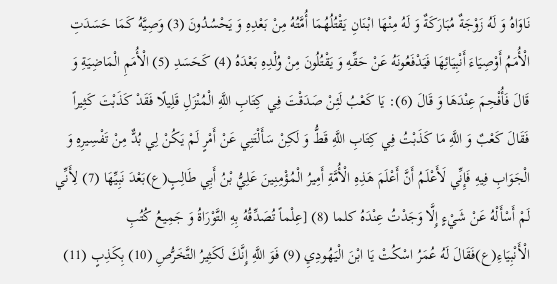نَاوَاهُ وَ لَهُ زَوْجَةٌ مُبَارَكَةٌ وَ لَهُ مِنْهَا ابْنَانِ يَقْتُلُهُمَا أُمَّتُهُ مِنْ بَعْدِهِ وَ يَحْسُدُونَ (3) وَصِيَّهُ كَمَا حَسَدَتِ الْأُمَمُ أَوْصِيَاءَ أَنْبِيَائِهَا فَيَدْفَعُونَهُ عَنْ حَقِّهِ وَ يَقْتُلُونَ مِنْ وُلْدِهِ بَعْدَهُ (4) كَحَسَدِ (5) الْأُمَمِ الْمَاضِيَةِ وَ قَالَ فَأُفْحِمَ عِنْدَهَا وَ قَالَ (6): يَا كَعْبُ لَئِنْ صَدَقْتَ فِي كِتَابِ اللَّهِ الْمُنْزَلِ قَلِيلًا فَقَدْ كَذَبْتَ كَثِيراً فَقَالَ كَعْبٌ وَ اللَّهِ مَا كَذَبْتُ فِي كِتَابِ اللَّهِ قَطُّ وَ لَكِنْ سَأَلْتَنِي عَنْ أَمْرٍ لَمْ يَكُنْ لِي بُدٌّ مِنْ تَفْسِيرِهِ وَ الْجَوَابِ فِيهِ فَإِنِّي لَأَعْلَمُ أَنَّ أَعْلَمَ هَذِهِ الْأُمَّةِ أَمِيرُ الْمُؤْمِنِينَ عَلِيُّ بْنُ أَبِي طَالِبٍ(ع)بَعْدَ نَبِيِّهَا (7) لِأَنِّي لَمْ أَسْأَلْهُ عَنْ شَيْءٍ إِلَّا وَجَدْتُ عِنْدَهُ كلما (8) [عِلْماً تُصَدِّقُهُ بِهِ التَّوْرَاةُ وَ جَمِيعُ كُتُبِ الْأَنْبِيَاءِ(ع)فَقَالَ لَهُ عُمَرُ اسْكُتْ يَا ابْنَ الْيَهُودِيِ (9) فَوَ اللَّهِ إِنَّكَ لَكَثِيرُ التَّخَرُّصِ (10) بِكَذِبٍ (11)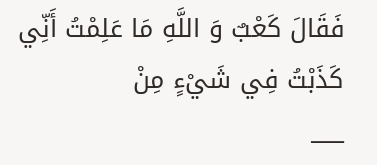فَقَالَ كَعْبٌ وَ اللَّهِ مَا عَلِمْتُ أَنِّي كَذَبْتُ فِي شَيْءٍ مِنْ
___